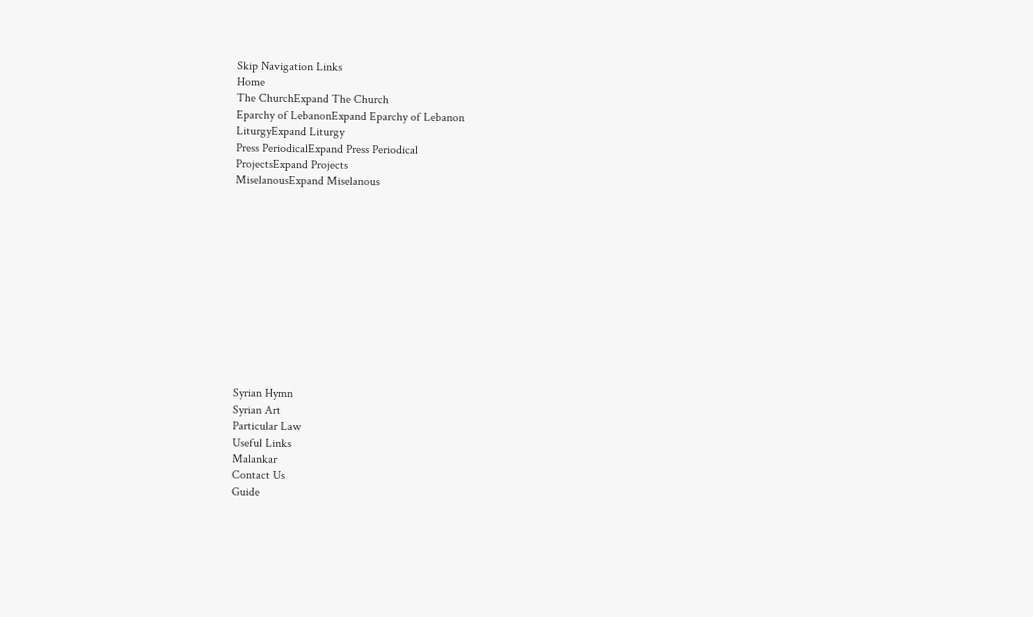Skip Navigation Links
Home
The ChurchExpand The Church
Eparchy of LebanonExpand Eparchy of Lebanon
LiturgyExpand Liturgy
Press PeriodicalExpand Press Periodical
ProjectsExpand Projects
MiselanousExpand Miselanous












Syrian Hymn
Syrian Art
Particular Law
Useful Links
Malankar
Contact Us
Guide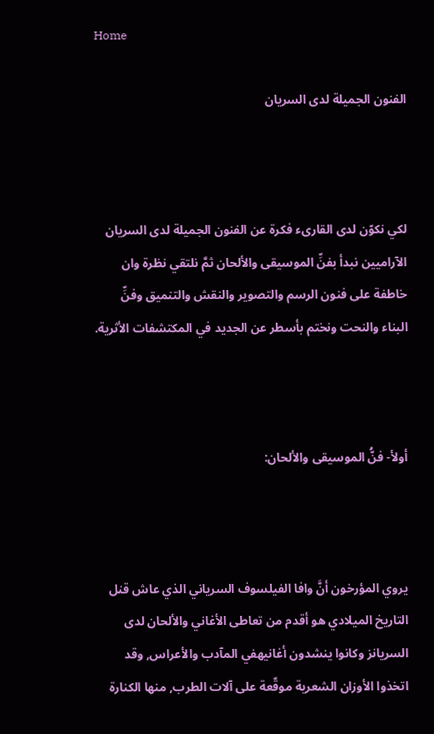Home

الفنون الجميلة لدى السريان



لكي نكوّن لدى القارىء فكرة عن الفنون الجميلة لدى السريان الآراميين نبدأ بفنِّ الموسيقى والألحان ثمَّ نلتقي نظرة وان خاطفة على فنون الرسم والتصوير والنقش والتنميق وفنِّ البناء والنحت ونختم بأسطر عن الجديد في المكتشفات الأثرية.



أولأ- فنُّ الموسيقى والألحان:



يروي المؤرخون أنَّ وافا الفيلسوف السرياني الذي عاش قنل التاريخ الميلادي هو أقدم من تعاطى الأغاني والألحان لدى السريانز وكانوا ينشدون أغانيهفي المآدب والأعراس, وقد اتخذوا الأوزان الشعرية موقّعة على آلات الطرب, منها الكنارة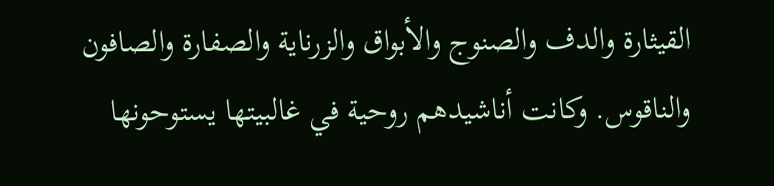القيثارة والدف والصنوج والأبواق والزرناية والصفارة والصافون والناقوس. وكانت أناشيدهم روحية في غالبيتها يستوحونها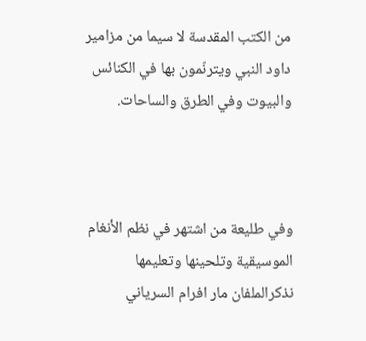من الكتب المقدسة لا سيما من مزامير داود النبي ويترنّمون بها في الكنائس والبيوت وفي الطرق والساحات.



وفي طليعة من اشتهر في نظم الأنغام الموسيقية وتلحينها وتعليمها نذكرالملفان مار افرام السرياني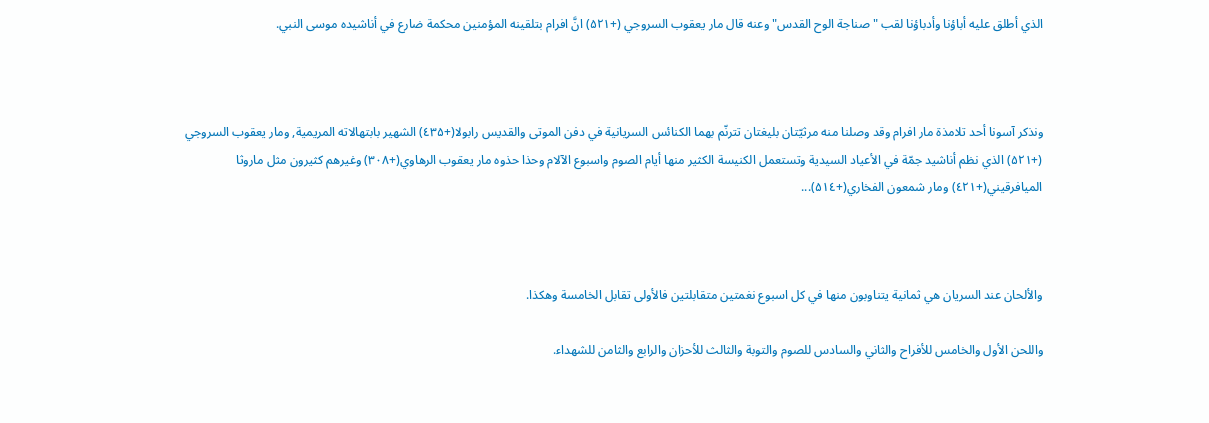الذي أطلق عليه أباؤنا وأدباؤنا لقب "صناجة الوح القدس" وعنه قال مار يعقوب السروجي (+۵۲۱) انَّ افرام بتلقينه المؤمنين محكمة ضارع في أناشيده موسى النبي.



ونذكر آسونا أحد تلامذة مار افرام وقد وصلنا منه مرثيّتان بليغتان تترنّم بهما الكنائس السريانية في دفن الموتى والقديس رابولا(+٤٣۵) الشهير بابتهالاته المريمية, ومار يعقوب السروجي (+۵٢۱) الذي نظم أناشيد جمّة في الأعياد السيدية وتستعمل الكنيسة الكثير منها أيام الصوم واسبوع الآلام وحذا حذوه مار يعقوب الرهاوي(+٣۰۸) وغيرهم كثيرون مثل ماروثا الميافرقيني(+٤٢۱) ومار شمعون الفخاري(+۵۱٤)...



والألحان عند السريان هي ثمانية يتناوبون منها في كل اسبوع نغمتين متقابلتين فالأولى تقابل الخامسة وهكذا.

واللحن الأول والخامس للأفراح والثاني والسادس للصوم والتوبة والثالث للأحزان والرابع والثامن للشهداء.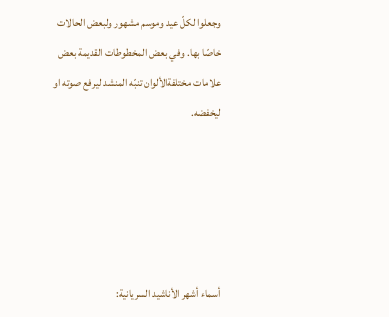وجعلوا لكلّ عيد وموسم مشهور ولبعض الحالات خاصّا بها. وفي بعض المخطوطات القديمة بعض علامات مختلفةالألوان تنبّه المنشد ليرفع صوته او ليخفضه.





أسماء أشهر الأناشيد السريانية: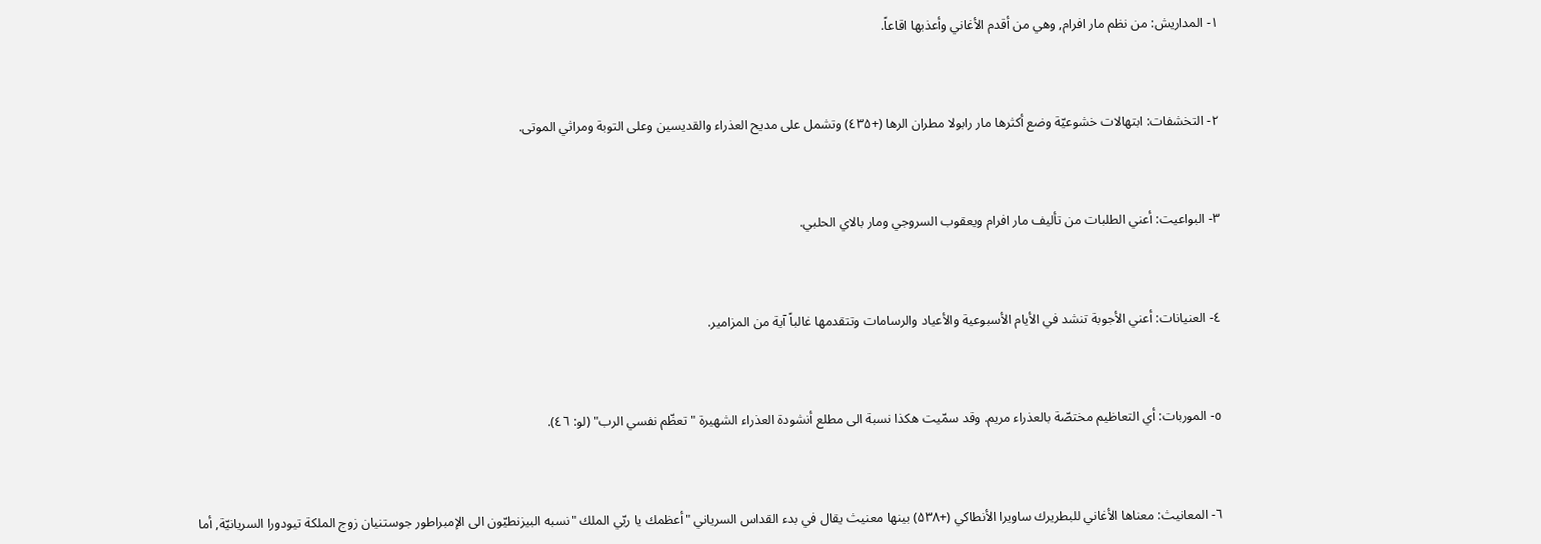۱- المداريش: من نظم مار افرام, وهي من أقدم الأغاني وأعذبها اقاعاً.



٢- التخشفات: ابتهالات خشوعيّة وضع أكثرها مار رابولا مطران الرها (+٤٣۵) وتشمل على مديح العذراء والقديسين وعلى التوبة ومراثي الموتى.



٣- البواعيت: أعني الطلبات من تأليف مار افرام ويعقوب السروجي ومار بالاي الحلبي.



٤- العنيانات: أعني الأجوبة تنشد في الأيام الأسبوعية والأعياد والرسامات وتتقدمها غالباً آية من المزامير.



٥- الموربات: أي التعاظيم مختصّة بالعذراء مريم. وقد سمّيت هكذا نسبة الى مطلع أنشودة العذراء الشهيرة "تعظّم نفسي الرب" (لو: ٤٦).



٦- المعانيث: معناها الأغاني للبطريرك ساويرا الأنطاكي (+۵٣۸) بينها معنيث يقال في بدء القداس السرياني "أعظمك يا ربّي الملك "نسبه البيزنطيّون الى الإمبراطور جوستنيان زوج الملكة تيودورا السريانيّة, أما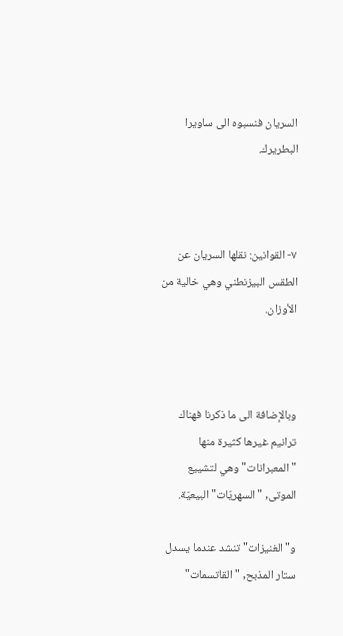السريان فنسبوه الى ساويرا البطريرك.



٧- القوانين: نقلها السريان عن الطقس البيزنطني وهي خالية من الأوزان.



وبالإضافة الى ما ذكرنا فهناك ترانيم غيرها كثيرة منها "المعبرانات" وهي لتشييع الموتى, "السهريّات" البيعيّة.

و"الغنيزات" تنشد عندما يسدل ستار المذبح, "القاتسمات"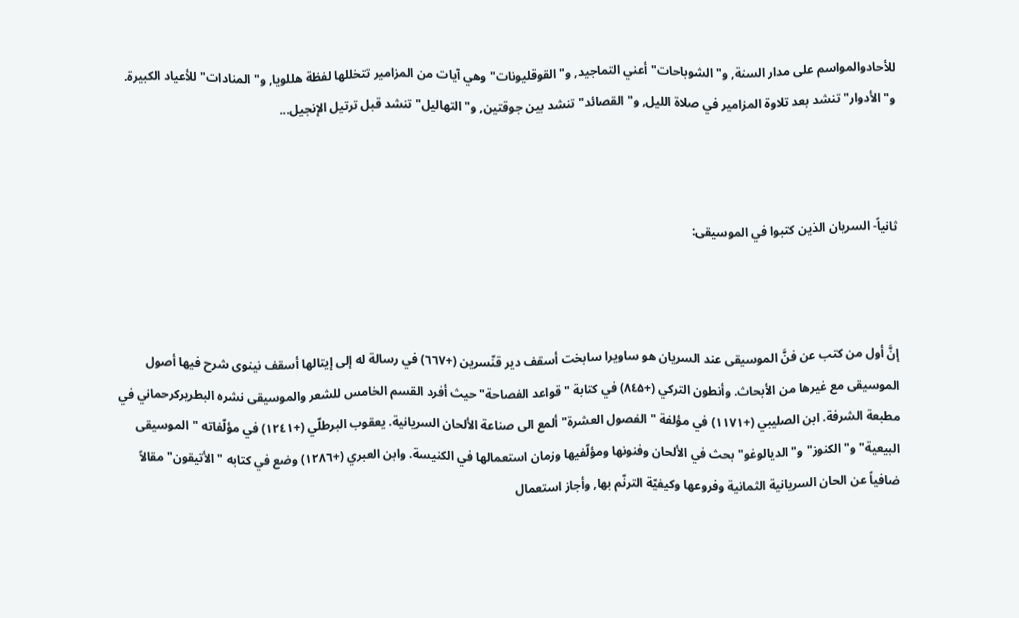للأحادوالمواسم على مدار السنة, و"الشوباحات" أعني التماجيد, و"القوقليونات" وهي آيات من المزامير تتخللها لفظة هللويا, و"المنادات" للأعياد الكبيرة. و"الأدوار" تنشد بعد تلاوة المزامير في صلاة الليل, و"القصائد" تنشد بين جوقتين, و"التهاليل" تنشد قبل ترتيل الإنجيل...



ثانياً- السريان الذين كتبوا في الموسيقى:



إنَّ أول من كتب عن فنَّ الموسيقى عند السريان هو ساويرا سابخت أسقف دير قنّسرين (+٦٦٧) في رسالة له إلى إيتالها أسقف نينوى شرح فيها أصول الموسيقى مع غيرها من الأبحاث. وأنطون التركي (+۸٤۵) في كتابة "قواعد الفصاحة" حيث أفرد القسم الخامس للشعر والموسيقى نشره البطريركرحماني في مطبعة الشرفة. ابن الصليبي (+١١٧١) في مؤلفة "الفصول العشرة" ألمع الى صناعة الألحان السريانية. يعقوب البرطلّي (+١٢٤١) في مؤلّفاته "الموسيقى البيعية" و"الكنوز" و"الديالوغو" بحث في الألحان وفنونها ومؤلّفيها وزمان استعمالها في الكنيسة. وابن العبري (+١٢۸٦) وضع في كتابه "الأتيقون" مقالاً ضافياً عن الحان السريانية الثمانية وفروعها وكيفيّة الترنّم بها, وأجاز استعمال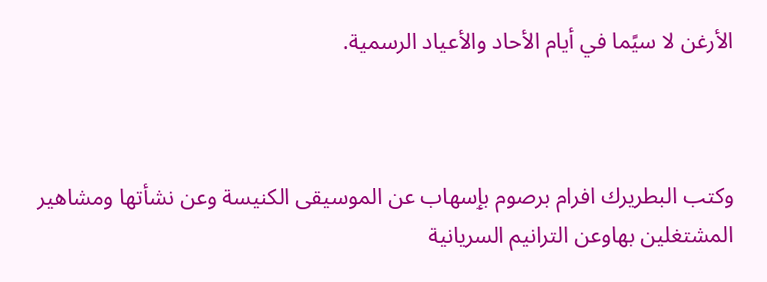الأرغن لا سيًما في أيام الأحاد والأعياد الرسمية.



وكتب البطريرك افرام برصوم بٳسهاب عن الموسيقى الكنيسة وعن نشأتها ومشاهير المشتغلين بهاوعن الترانيم السريانية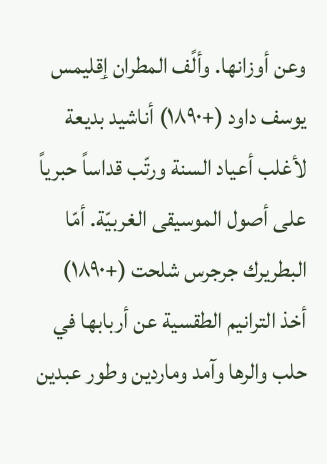وعن أوزانها. وألًف المطران ٳقليمس يوسف داود (+١۸٩٠) أناشيد بديعة لأغلب أعياد السنة ورتّب قداساً حبرياً على أصول الموسيقى الغربيّة. أمّا البطريرك جرجرس شلحت (+١۸٩٠) أخذ الترانيم الطقسية عن أربابها في حلب والرها وآمد وماردين وطور عبدين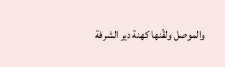والموصل ولقّنها كهنة دير الشرفة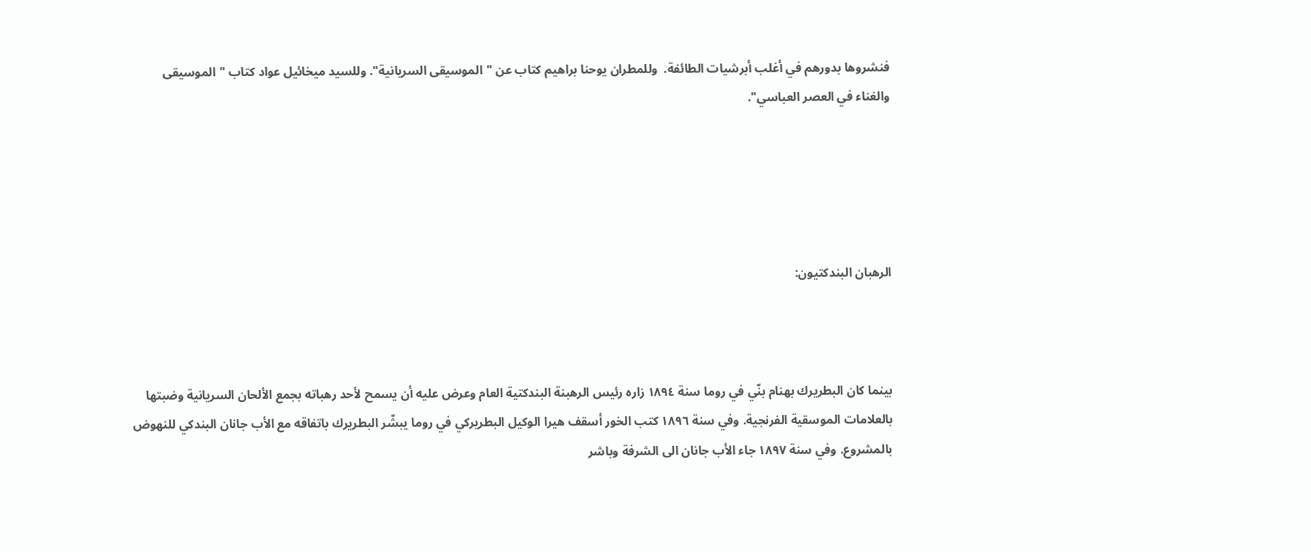فنشروها بدورهم في أغلب أبرشيات الطائفة.  وللمطران يوحنا براهيم كتاب عن "الموسيقى السريانية". وللسيد ميخائيل عواد كتاب "الموسيقى والغناء في العصر العباسي".





الرهبان البندكتيون:



بينما كان البطريرك بهنام بنّي في روما سنة ١۸٩٤ زاره رئيس الرهبنة البندكتية العام وعرض عليه أن يسمح لأحد رهباته بجمع الألحان السريانية وضبتها بالعلامات الموسقية الفرنجية. وفي سنة ١۸٩٦ كتب الخور أسقف هيرا الوكيل البطريركي في روما يبشّر البطريرك باتفاقه مع الأب جانان البندكي للنهوض بالمشروع. وفي سنة ١۸٩٧ جاء الأب جانان الى الشرفة وباشر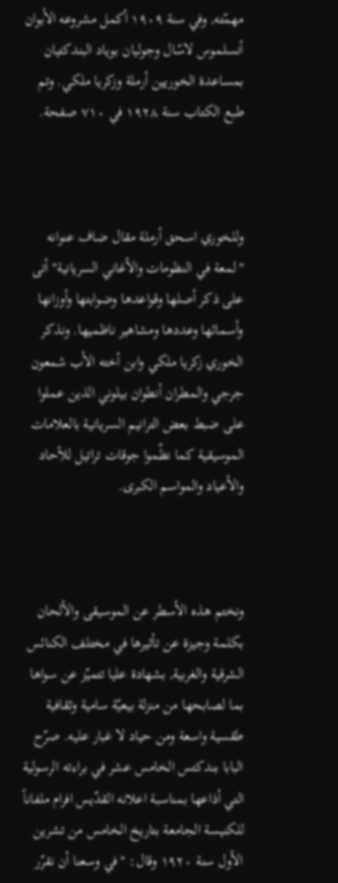مهمّته, وفي سنة ١٩٠٩ أكمل مشروعه الأبوان أنسلموس لاسّال وجوليان بوياد البندكتيان بمساعدة الخوريين أرملة وزكريا ملكي. وتم طبع الكتاب سنة ١٩٢۸ في ٧١٠ صفحة.



وللخوري اسحق أرملة مقال ضاف عنوانه "لمعة في النظومات والأغاني السريانية" أتى على ذكر أصلها وقواعدها وضوابتها وأوزانها وأسمائها وعددها ومشاهير ناظميها. ونذكر الخوري زكريا ملكي وابن أخته الأب شمعون جرجي والمطران أنطوان بيلوني الذين عملوا على ضبط بعض الترانيم السريانية بالعلامات الموسيقية كما نظّموا جوقات تراتيل للأحاد والأعياد والمواسم الكبرى.



ونختم هذه الأسطر عن الموسيقى والألحان بكلمة وجيزة عن تأثيرها في مختلف الكنائس الشرقية والغربية, بشهادة عليا تتميّز عن سواها بما لصابحها من منزلة بيعيّة سامية وثقافية طقسية واسعة ومن حياد لا غبار عليه. صرّح البابا بندكتس الخامس عشر في براءته الرسولية التي أذاعها بمناسبة اعلانه القدّيس افرام ملفاناً للكنيسة الجامعة بتاريخ الخامس من تشرين الأول سنة ١٩٢٠ وقال: "في وسعنا أن نقرّر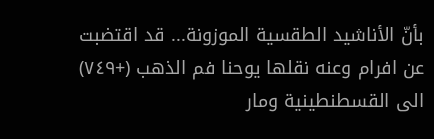بأنّ الأناشيد الطقسية الموزونة... قد اقتضبت عن افرام وعنه نقلها يوحنا فم الذهب (+٧٤٩) الى القسطنطينية ومار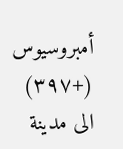أمبروسيوس (+٣٩٧) الى مدينة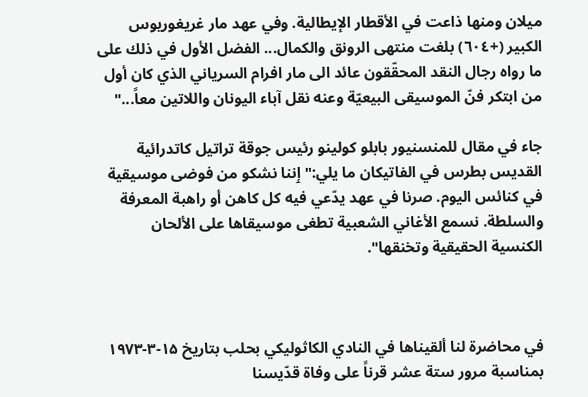ميلان ومنها ذاعت في الأقطار الإيطالية. وفي عهد مار غريغوريوس الكبير (+٦٠٤) بلغت منتهى الرونق والكمال... الفضل الأول في ذلك على ما رواه رجال النقد المحقّقون عائد الى مار افرام السرياني الذي كان أول من ابتكر فنّ الموسيقى البيعيّة وعنه نقل آباء اليونان واللاتين معاً..."

جاء في مقال للمنسنيور بابلو كولينو رئيس جوقة تراتيل كاتدرائية القديس بطرس في الفاتيكان ما يلي:" ٳننا نشكو من فوضى موسيقية في كنائس اليوم. صرنا في عهد يدّعي فيه كل كاهن أو راهبة المعرفة والسلطة. نسمع الأغاني الشعبية تطغى موسيقاها على الألحان الكنسية الحقيقية وتخنقها".



في محاضرة لنا ألقيناها في النادي الكاثوليكي بحلب بتاريخ ١۵-٣-١٩٧٣ بمناسبة مرور ستة عشر قرناً على وفاة قدّيسنا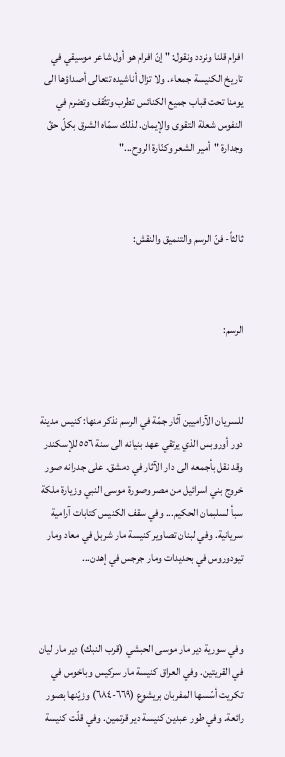افرام قلنا ونردد ونقول: " ٳنّ افرام هو أول شاعر موسيقي في تاريخ الكنيسة جمعاء. ولا تزال أناشيده تتعالى أصداؤها الى يومنا تحت قباب جميع الكنائس تطرب وتثّقف وتضرم في النفوس شعلة التقوى والإيمان. لذلك سمّاه الشرق بكلّ حقّ وجدارة "أمير الشعر وكنّارة الروح..."



ثالثاً- فنّ الرسم والتنميق والنقش:



الرسم:



للسريان الآراميين آثار جمّة في الرسم نذكر منها: كنيس مدينة دور أوروبس الذي يرتقي عهد بنيانه الى سنة ٥٥٦ للإسكندر وقد نقل بأجمعه الى دار الآثار في دمشق. على جدرانه صور خروج بني اسرائيل من مصر وصورة موسى النبي وزيارة ملكة سبأ لسلبمان الحكيم... وفي سقف الكنيس كتابات آرامية سريانية. وفي لبنان تصاوير كنيسة مار شربل في معاد ومار تيودوروس في بحديدات ومار جرجس في إهدن...



وفي سورية دير مار موسى الحبشي (قرب النبك) دير مار ليان في القريتين. وفي العراق كنيسة مار سركيس وباخوس في تكريت أسّسها المفربان بريشوع (٦٦٩-٦٨٤) وزيّنها بصور رائعة. وفي طور عبدين كنيسة دير قرتمين. وفي قلّت كنيسة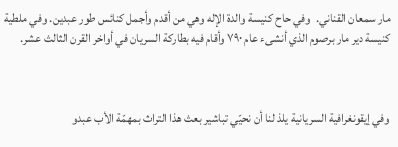مار سمعان القناني.  وفي حاح كنيسة والدة الإله وهي من أقدم وأجمل كنائس طور عبدين. وفي ملطية كنيسة دير مار برصوم الذي أنشىء عام ٧٩٠ وأقام فيه بطاركة السريان في أواخر القرن الثالث عشر.



وفي ٳيقونغرافية السريانية يلذ لنا أن نحيّي تباشير بعث هذا التراث بمهمّة الأب عبدو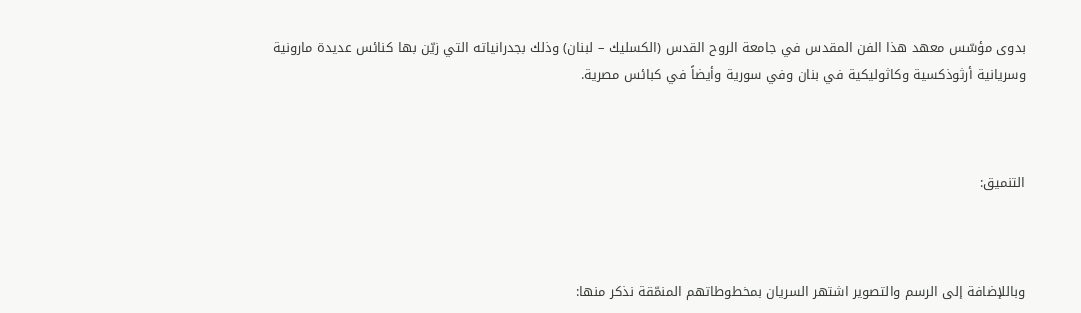بدوى مؤسّس معهد هذا الفن المقدس في جامعة الروح القدس (الكسليك – لبنان) وذلك بجدرانياته التي زيّن بها كنائس عديدة مارونية وسريانية أرثوذكسية وكاثوليكية في بنان وفي سورية وأيضاً في كبائس مصرية.



التنميق:



وباللإضافة إلى الرسم والتصوير اشتهر السريان بمخطوطاتهم المنمّقة نذكر منها: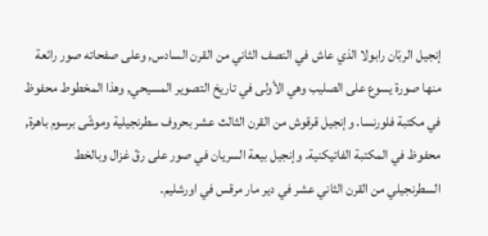إنجيل الربّان رابولا الذي عاش في النصف الثاني من القرن السادس, وعلى صفحاته صور رائعة منها صورة يسوع على الصليب وهي الأولى في تاريخ التصوير المسيحي, وهذا المخطوط محفوظ في مكتبة فلورنسا. وإنجيل قرقوش من القرن الثالث عشر بحروف سطرنجيلية وموشّى برسوم باهرة, محفوظ في المكتبة الفاتيكنية. وإنجيل بيعة السريان في صور على رقّ غزال وبالخط السطرنجيلي من القرن الثاني عشر في دير مار مرقس في اورشليم.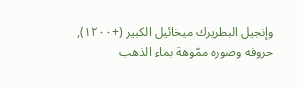وإنجيل البطريرك ميخائيل الكبير (+١٢٠٠), حروفه وصوره ممّوهة بماء الذهب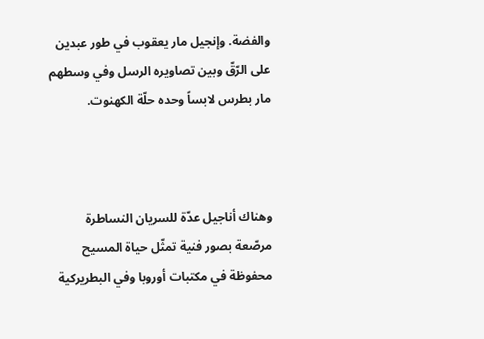والفضة. وإنجيل مار يعقوب في طور عبدين على الرّقّ وبين تصاويره الرسل وفي وسطهم مار بطرس لابساً وحده حلّة الكهنوت.



وهناك أناجيل عدّة للسريان النساطرة مرصّعة بصور فنية تمثّل حياة المسيح محفوظة في مكتبات أوروبا وفي البطريركية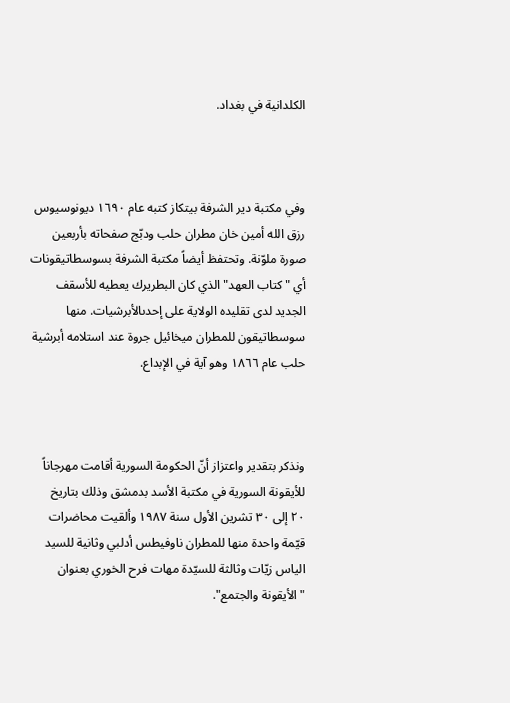الكلدانية في بغداد.



وفي مكتبة دير الشرفة بيتكاز كتبه عام ١٦٩٠ ديونوسيوس رزق الله أمين خان مطران حلب ودبّج صفحاته بأربعين صورة ملوّنة. وتحتفظ أيضاً مكتبة الشرفة بسوسطاتيقونات أي "كتاب العهد" الذي كان البطريرك يعطيه للأسقف الجديد لدى تقليده الولاية على إحدىالأبرشيات. منها سوسطاتيقون للمطران ميخائيل جروة عند استلامه أبرشية حلب عام ١٨٦٦ وهو آية في الإبداع.



ونذكر بتقدير واعتزاز أنّ الحكومة السورية أقامت مهرجاناً للأيقونة السورية في مكتبة الأسد بدمشق وذلك بتاريخ    ٢٠ إلى ٣٠ تشرين الأول سنة ١٩٨٧ وألقيت محاضرات  قيّمة واحدة منها للمطران ناوفيطس أدلبي وثانية للسيد الياس زيّات وثالثة للسيّدة مهات فرح الخوري بعنوان "الأيقونة والجتمع".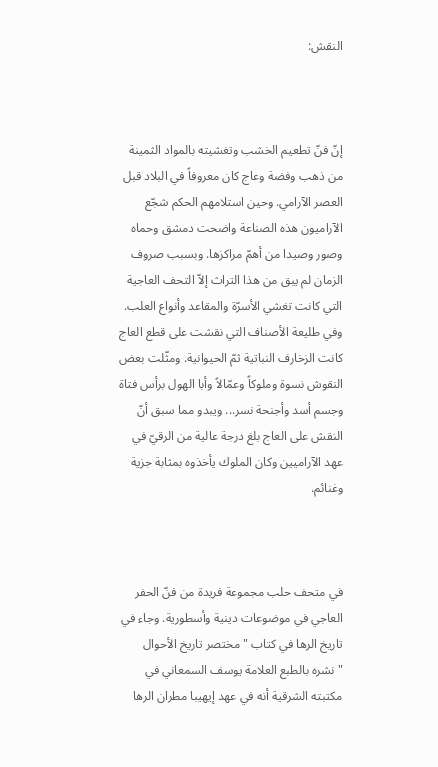النقش:



إنّ فنّ تطعيم الخشب وتغشيته بالمواد الثمينة من ذهب وفضة وعاج كان معروفاً في البلاد قبل العصر الآرامي. وحين استلامهم الحكم شجّع الآراميون هذه الصناعة واضحت دمشق وحماه وصور وصيدا من أهمّ مراكزها. وبسبب صروف الزمان لم يبق من هذا التراث إلاّ التحف العاجية التي كانت تغشي الأسرّة والمقاعد وأنواع العلب. وفي طليعة الأصناف التي نقشت على قطع العاج كانت الزخارف النباتية ثمّ الحيوانية. ومثّلت بعض النقوش نسوة وملوكاً وعمّالاً وأبا الهول برأس فتاة وجسم أسد وأجنحة نسر... ويبدو مما سبق أنّ النقش على العاج بلغ درجة عالية من الرقيّ في عهد الآراميين وكان الملوك يأخذوه بمثابة جزية وغنائم.



في متحف حلب مجموعة فريدة من فنّ الحفر العاجي في موضوعات دينية وأسطورية. وجاء في تاريخ الرها في كتاب "مختصر تاريخ الأحوال "نشره بالطبع العلامة يوسف السمعاني في مكتبته الشرقية أنه في عهد إيهيبا مطران الرها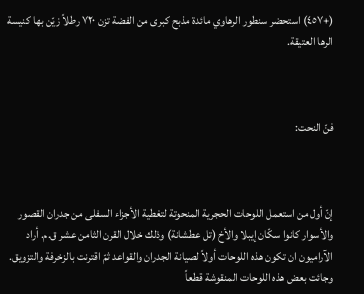(+٤٥٧) استحضر سنطور الرهاوي مائدة مذبح كبرى من الفضة تزن ٧٢٠ رطلاً زيّن بها كنيسة الرها العتيقة.



فنّ النحت:



إنّ أول من استعمل اللوحات الحجرية المنحوتة لتغطية الأجزاء السفلى من جدران القصور والأسوار كانوا سكّان إيبلا والأخ (تل عطشانة) وذلك خلال القرن الثامن عشر ق.م. أراد الآراميون ان تكون هذه اللوحات أولاً لصيانة الجدران والقواعد ثمّ اقترنت بالزخرفة والتزويق. وجائت بعض هذه اللوحات المنقوشة قطعاً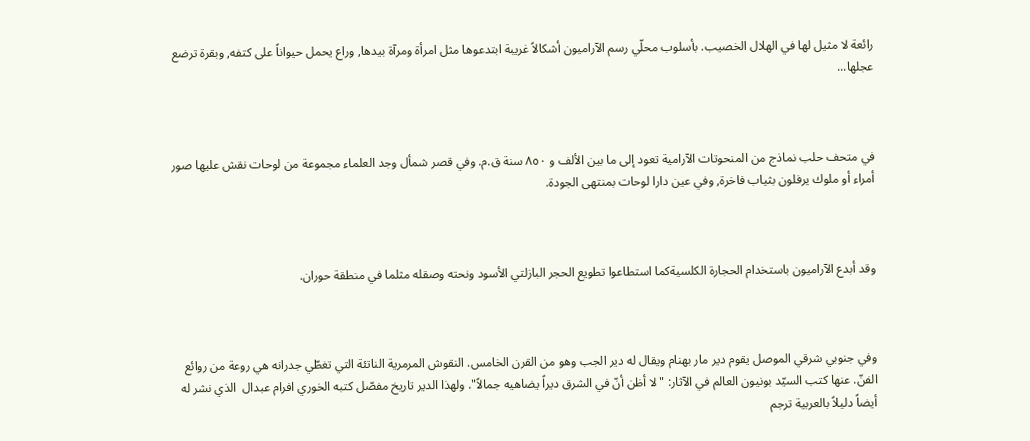رائعة لا مثيل لها في الهلال الخصيب. بأسلوب محلّي رسم الآراميون أشكالاً غريبة ابتدعوها مثل امرأة ومرآة بيدها, وراع يحمل حيواناً على كتفه, وبقرة ترضع عجلها...



في متحف حلب نماذج من المنحوتات الآرامية تعود إلى ما بين الألف و ٨٥٠ سنة ق.م. وفي قصر شمأل وجد العلماء مجموعة من لوحات نقش عليها صور أمراء أو ملوك يرفلون بثياب فاخرة, وفي عين دارا لوحات بمنتهى الجودة.



وقد أبدع الآراميون باستخدام الحجارة الكلسيةكما استطاعوا تطويع الحجر البازلتي الأسود ونحته وصقله مثلما في منطقة حوران.



وفي جنوبي شرقي الموصل يقوم دير مار بهنام ويقال له دير الجب وهو من القرن الخامس. النقوش المرمرية الناتئة التي تغطّي جدرانه هي روعة من روائع الفنّ. عنها كتب السيّد بونيون العالم في الآثار: "لا أظن أنّ في الشرق ديراً يضاهيه جمالاً". ولهذا الدير تاريخ مفصّل كتبه الخوري افرام عبدال  الذي نشر له أيضاً دليلاً بالعربية ترجم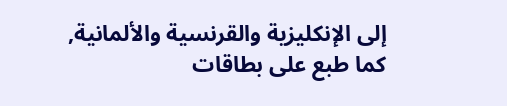إلى الإنكليزية والقرنسية والألمانية, كما طبع على بطاقات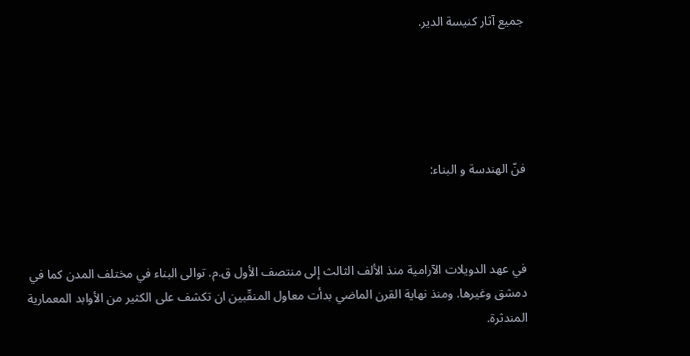جميع آثار كنيسة الدير.





فنّ الهندسة و البناء:



في عهد الدويلات الآرامية منذ الألف الثالث إلى منتصف الأول ق.م. توالى البناء في مختلف المدن كما في دمشق وغيرها. ومنذ نهاية القرن الماضي بدأت معاول المنقّبين ان تكشف على الكثير من الأوابد المعمارية المندثرة.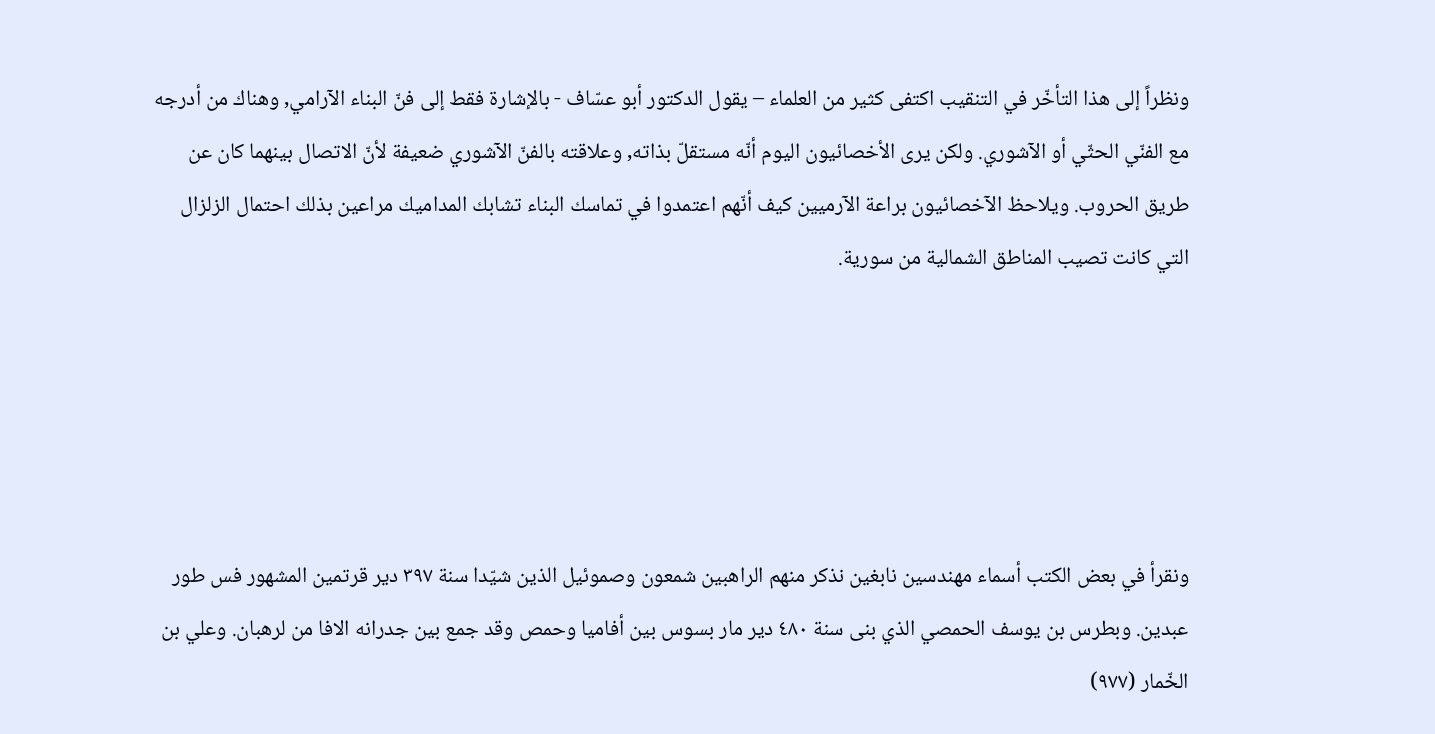ونظراً إلى هذا التأخّر في التنقيب اكتفى كثير من العلماء – يقول الدكتور أبو عسّاف - بالإشارة فقط إلى فنّ البناء الآرامي, وهناك من أدرجه مع الفنّي الحثّي أو الآشوري. ولكن يرى الأخصائيون اليوم أنّه مستقلّ بذاته, وعلاقته بالفنّ الآشوري ضعيفة لأنّ الاتصال بينهما كان عن طريق الحروب. ويلاحظ الآخصائيون براعة الآرميين كيف أنّهم اعتمدوا في تماسك البناء تشابك المداميك مراعين بذلك احتمال الزلزال التي كانت تصيب المناطق الشمالية من سورية.





ونقرأ في بعض الكتب أسماء مهندسين نابغين نذكر منهم الراهبين شمعون وصموئيل الذين شيّدا سنة ٣٩٧ دير قرتمين المشهور فس طور عبدين. وبطرس بن يوسف الحمصي الذي بنى سنة ٤٨٠ دير مار بسوس بين أفاميا وحمص وقد جمع بين جدرانه الافا من لرهبان. وعلي بن الخّمار (٩٧٧)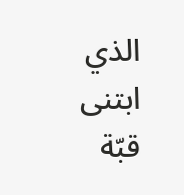الذي ابتنى قبّة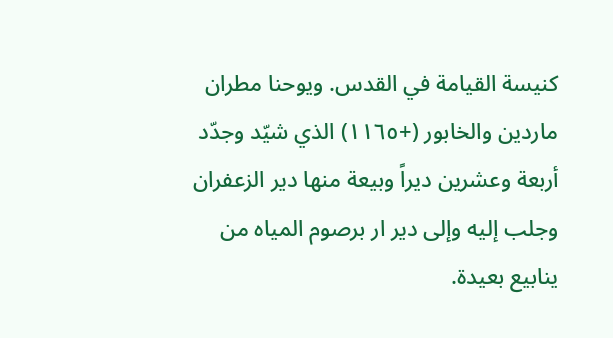كنيسة القيامة في القدس. ويوحنا مطران ماردين والخابور (+١١٦٥) الذي شيّد وجدّد أربعة وعشرين ديراً وبيعة منها دير الزعفران وجلب إليه وإلى دير ار برصوم المياه من ينابيع بعيدة.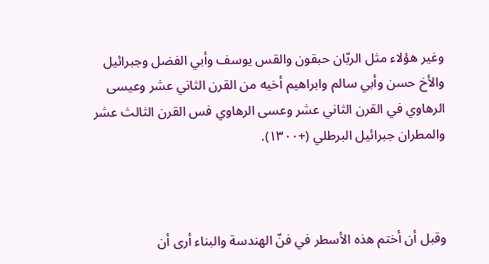وغير هؤلاء مثل الربّان حبقون والقس يوسف وأبي الفضل وجبرائيل والأخ حسن وأبي سالم وابراهيم أخيه من القرن الثاني عشر وعيسى الرهاوي في القرن الثاني عشر وعسى الرهاوي فس القرن الثالث عشر والمطران جبرائيل البرطلي (+١٣٠٠).



وقبل أن أختم هذه الأسطر في فنّ الهندسة والبناء أرى أن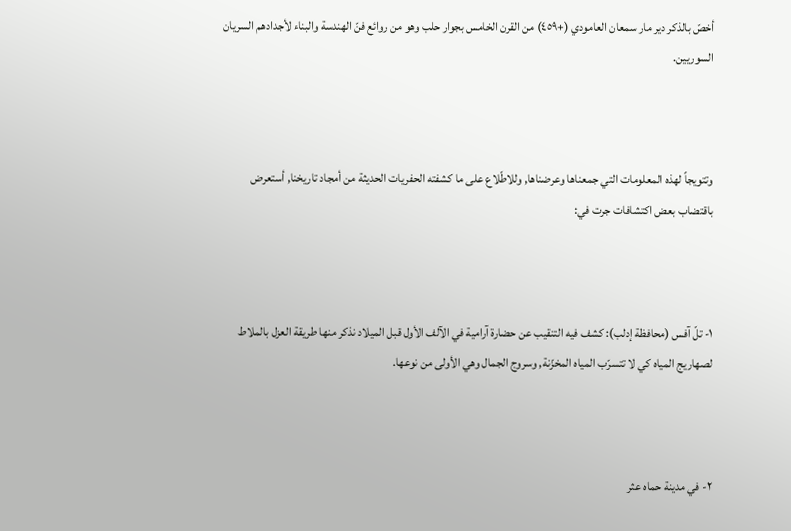أخصّ بالذكر دير مار سمعان العامودي (+٤٥٩) من القرن الخامس بجوار حلب وهو من روائع فنّ الهندسة والبناء لأجدادهم السريان السوريين.



وتتويجاً لهذه المعلومات التي جمعناها وعرضناها, وللاطّلاع على ما كشفته الحفريات الحديثة من أمجاد تاريخنا, أستعرض باقتضاب بعض اكتشافات جرت في:



١- تلّ آفس (محافظة إدلب): كشف فيه التنقيب عن حضارة آرامية في الآلف الأول قبل الميلاد نذكر منها طريقة العزل بالملاط لصهاريج المياه كي لا تتسرّب المياه المخزّنة, وسروج الجمال وهي الأولى من نوعها.



٢- في مدينة حماه عثر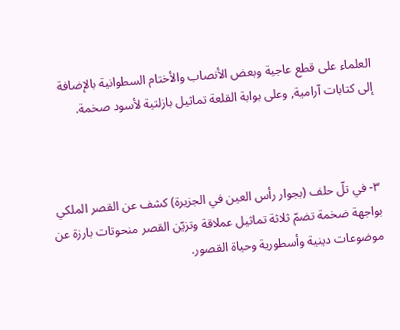العلماء على قطع عاجية وبعض الأنصاب والأختام السطوانية بالإضافة إلى كتابات آرامية, وعلى بوابة القلعة تماثيل بازلتية لأسود صخمة.



٣- في تلّ حلف (بجوار رأس العين في الجزيرة) كشف عن القصر الملكي بواجهة ضخمة تضمّ ثلاثة تماثيل عملاقة وتزيّن القصر منحوتات بارزة عن موضوعات دينية وأسطورية وحياة القصور.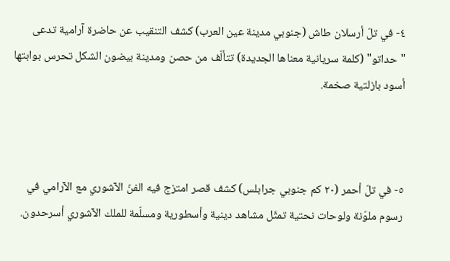٤- في تلّ أرسلان طاش (جنوبي مدينة عين العرب) كشف التنقيب عن حاضرة آرامية تدعى "حداتو" (كلمة سريانية معناها الجديدة) تتألّف من حصن ومدينة بيضون الشكل تحرس بوابتها أسود بازلتية صخمة.



٥- في تلّ أحمر (٢٠ كم جنوبي جرابلس) كشف قصر امتزج فيه الفنّ الآشوري مع الآرامي في رسوم ملوّنة ولوحات نحتية تمثّل مشاهد دينية وأسطورية ومسلّمة للملك الآشوري أسرحدون.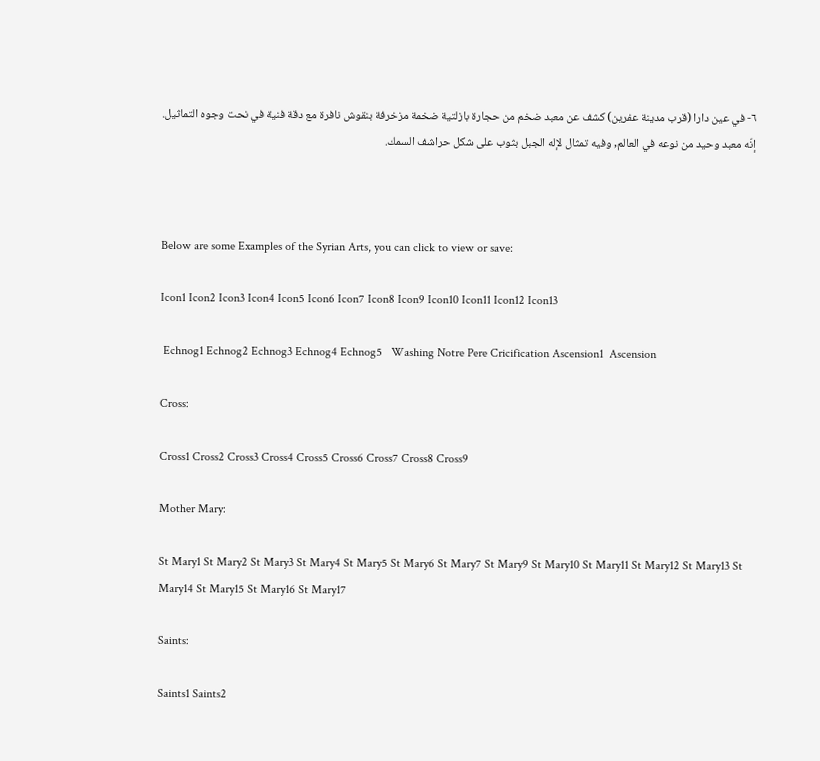٦- في عين دارا (قرب مدينة عفرين) كشف عن معبد ضخم من حجارة بازلتية ضخمة مزخرفة بنقوش نافرة مع دقة فنية في نحت وجوه التماثيل. إنّه معبد وحيد من نوعه في العالم, وفيه تمثال لإله الجبل بثوب على شكل حراشف السمك.



Below are some Examples of the Syrian Arts, you can click to view or save:

Icon1 Icon2 Icon3 Icon4 Icon5 Icon6 Icon7 Icon8 Icon9 Icon10 Icon11 Icon12 Icon13

 Echnog1 Echnog2 Echnog3 Echnog4 Echnog5   Washing Notre Pere Cricification Ascension1  Ascension

Cross:

Cross1 Cross2 Cross3 Cross4 Cross5 Cross6 Cross7 Cross8 Cross9

Mother Mary:

St Mary1 St Mary2 St Mary3 St Mary4 St Mary5 St Mary6 St Mary7 St Mary9 St Mary10 St Mary11 St Mary12 St Mary13 St Mary14 St Mary15 St Mary16 St Mary17

Saints:

Saints1 Saints2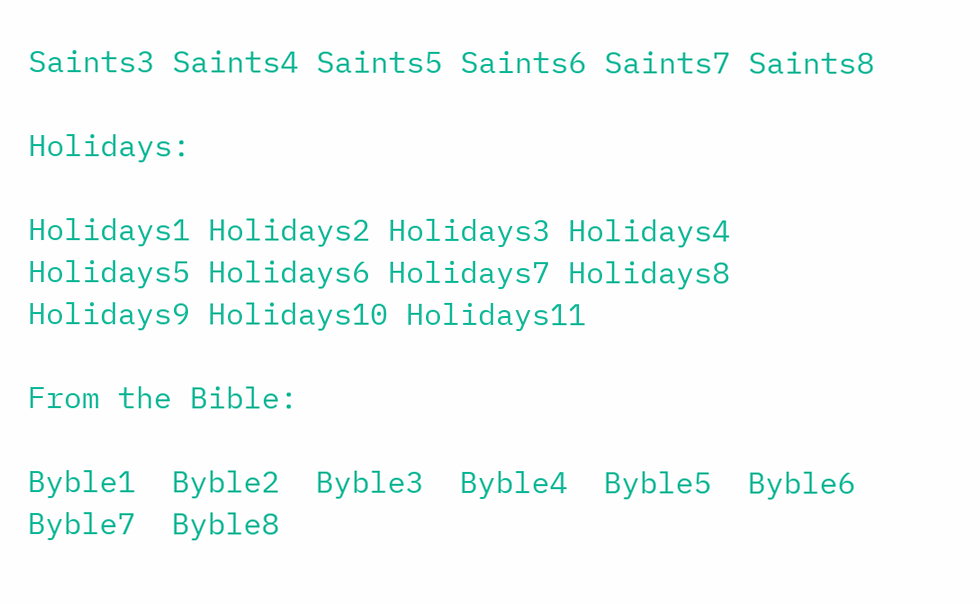Saints3 Saints4 Saints5 Saints6 Saints7 Saints8

Holidays:

Holidays1 Holidays2 Holidays3 Holidays4 Holidays5 Holidays6 Holidays7 Holidays8 Holidays9 Holidays10 Holidays11

From the Bible:

Byble1  Byble2  Byble3  Byble4  Byble5  Byble6  Byble7  Byble8